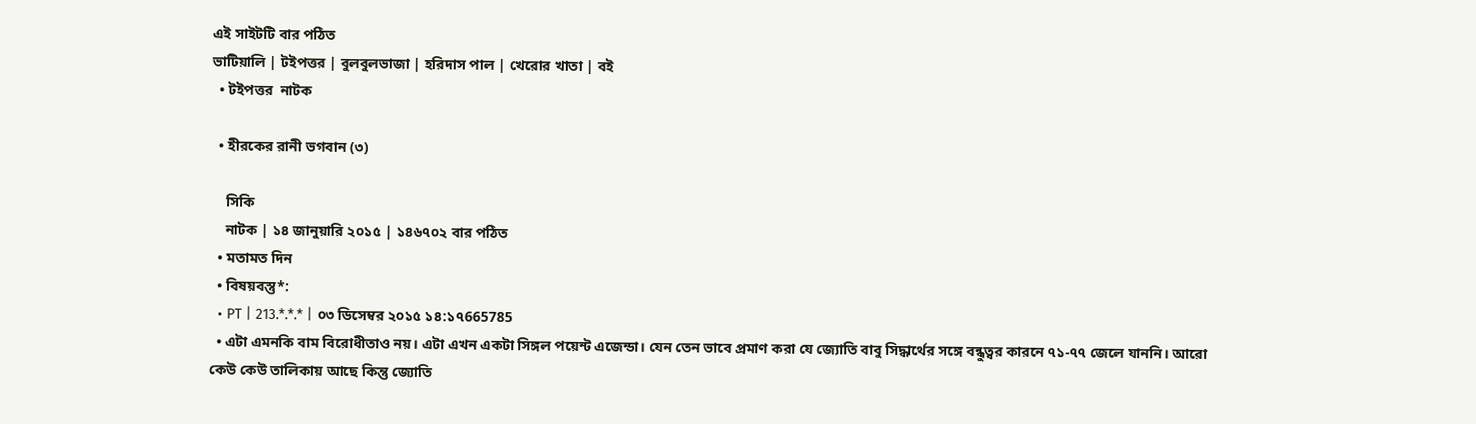এই সাইটটি বার পঠিত
ভাটিয়ালি | টইপত্তর | বুলবুলভাজা | হরিদাস পাল | খেরোর খাতা | বই
  • টইপত্তর  নাটক

  • হীরকের রানী ভগবান (৩)

    সিকি
    নাটক | ১৪ জানুয়ারি ২০১৫ | ১৪৬৭০২ বার পঠিত
  • মতামত দিন
  • বিষয়বস্তু*:
  • PT | 213.*.*.* | ০৩ ডিসেম্বর ২০১৫ ১৪:১৭665785
  • এটা এমনকি বাম বিরোধীতাও নয়। এটা এখন একটা সিঙ্গল পয়েন্ট এজেন্ডা। যেন তেন ভাবে প্রমাণ করা যে জ্যোতি বাবু সিদ্ধার্থের সঙ্গে বন্ধুত্বর কারনে ৭১-৭৭ জেলে যাননি। আরো কেউ কেউ তালিকায় আছে কিন্তু জ্যোতি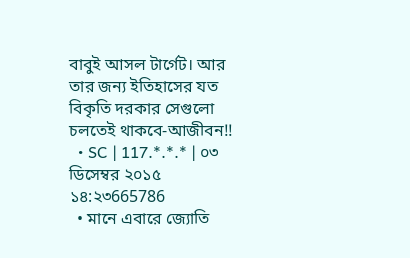বাবুই আসল টার্গেট। আর তার জন্য ইতিহাসের যত বিকৃতি দরকার সেগুলো চলতেই থাকবে-আজীবন!!
  • SC | 117.*.*.* | ০৩ ডিসেম্বর ২০১৫ ১৪:২৩665786
  • মানে এবারে জ্যোতি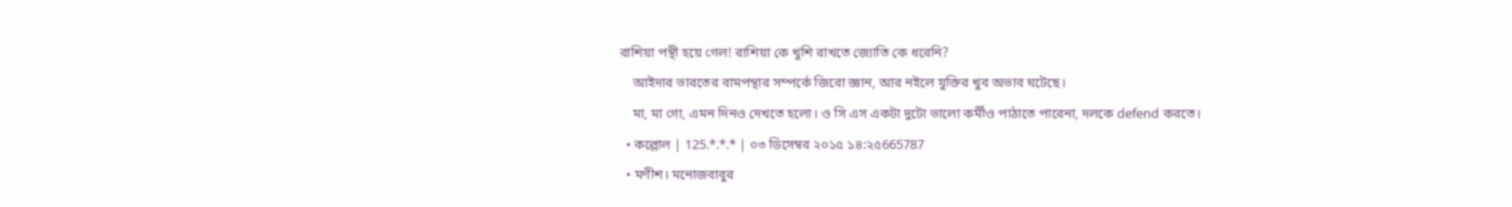রাশিয়া পন্থী হয়ে গেল! রাশিয়া কে খুশি রাখতে জ্যোতি কে ধরেনি?
    আইদার ভারতের বামপন্থার সম্পর্কে জিরো জ্ঞান, আর নইলে যুক্তির খুব অভাব ঘটেছে।
    মা, মা গো, এমন দিনও দেখতে হলো। ও সি এস একটা দুটো ভালো কর্মীও পাঠাতে পারেনা, দলকে defend করতে।
  • কল্লোল | 125.*.*.* | ০৩ ডিসেম্বর ২০১৫ ১৪:২৫665787
  • মণীশ। মনোজবাবুর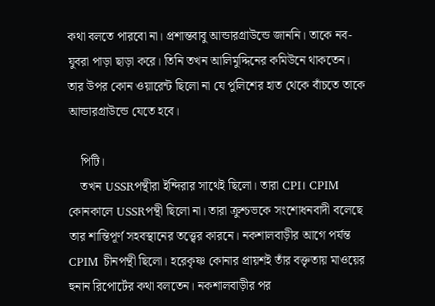কথা বলতে পারবো না। প্রশান্তবাবু আন্ডারগ্রাউন্ডে জাননি। তাকে নব-যুবরা পাড়া ছাড়া করে। তিনি তখন আলিমুদ্দিনের কমিউনে থাকতেন। তার উপর কোন ওয়ারেন্ট ছিলো না যে পুলিশের হাত থেকে বাঁচতে তাকে আন্ডারগ্রাউন্ডে যেতে হবে।

    পিটি।
    তখন USSRপন্থীরা ইন্দিরার সাথেই ছিলো। তারা CPI। CPIM কোনকালে USSRপন্থী ছিলো না। তারা ক্রুশ্চভকে সংশোধনবাদী বলেছে তার শান্তিপূর্ণ সহবস্থানের তত্ত্বের কারনে। নকশালবাড়ীর আগে পর্যন্ত CPIM চীনপন্থী ছিলো। হরেকৃষ্ণ কোনার প্রায়শই তাঁর বক্তৃতায় মাওয়ের হুনান রিপোর্টের কথা বলতেন। নকশালবাড়ীর পর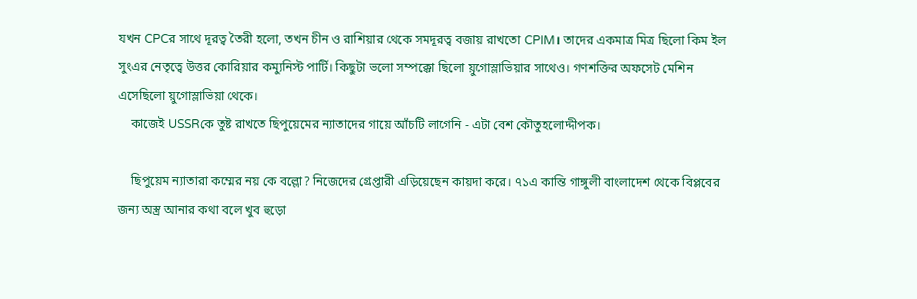যখন CPCর সাথে দূরত্ব তৈরী হলো, তখন চীন ও রাশিয়ার থেকে সমদূরত্ব বজায় রাখতো CPIM। তাদের একমাত্র মিত্র ছিলো কিম ইল সুংএর নেতৃত্বে উত্তর কোরিয়ার কম্যুনিস্ট পার্টি। কিছুটা ভলো সম্পক্কো ছিলো য়ুগোস্লাভিয়ার সাথেও। গণশক্তির অফসেট মেশিন এসেছিলো য়ুগোস্লাভিয়া থেকে।
    কাজেই USSRকে তুষ্ট রাখতে ছিপুয়েমের ন্যাতাদের গায়ে আঁচটি লাগেনি - এটা বেশ কৌতুহলোদ্দীপক।

    ছিপুয়েম ন্যাতারা কম্মের নয় কে বল্লো? নিজেদের গ্রেপ্তারী এড়িয়েছেন কায়দা করে। ৭১এ কান্তি গাঙ্গুলী বাংলাদেশ থেকে বিপ্লবের জন্য অস্ত্র আনার কথা বলে খুব হুড়ো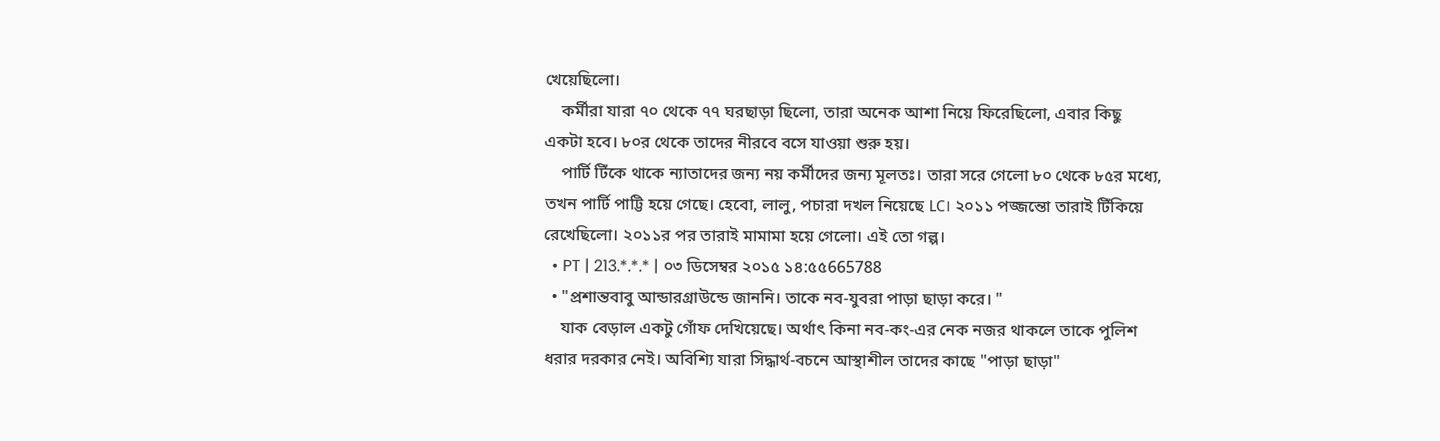খেয়েছিলো।
    কর্মীরা যারা ৭০ থেকে ৭৭ ঘরছাড়া ছিলো, তারা অনেক আশা নিয়ে ফিরেছিলো, এবার কিছু একটা হবে। ৮০র থেকে তাদের নীরবে বসে যাওয়া শুরু হয়।
    পার্টি টিঁকে থাকে ন্যাতাদের জন্য নয় কর্মীদের জন্য মূলতঃ। তারা সরে গেলো ৮০ থেকে ৮৫র মধ্যে, তখন পার্টি পাট্টি হয়ে গেছে। হেবো, লালু, পচারা দখল নিয়েছে LC। ২০১১ পজ্জন্তো তারাই টিঁকিয়ে রেখেছিলো। ২০১১র পর তারাই মামামা হয়ে গেলো। এই তো গল্প।
  • PT | 213.*.*.* | ০৩ ডিসেম্বর ২০১৫ ১৪:৫৫665788
  • "প্রশান্তবাবু আন্ডারগ্রাউন্ডে জাননি। তাকে নব-যুবরা পাড়া ছাড়া করে। "
    যাক বেড়াল একটু গোঁফ দেখিয়েছে। অর্থাৎ কিনা নব-কং-এর নেক নজর থাকলে তাকে পুলিশ ধরার দরকার নেই। অবিশ্যি যারা সিদ্ধার্থ-বচনে আস্থাশীল তাদের কাছে "পাড়া ছাড়া"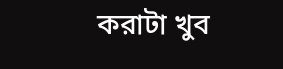করাটা খুব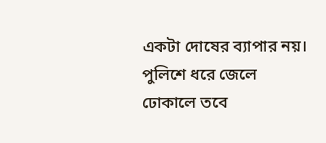একটা দোষের ব্যাপার নয়। পুলিশে ধরে জেলে ঢোকালে তবে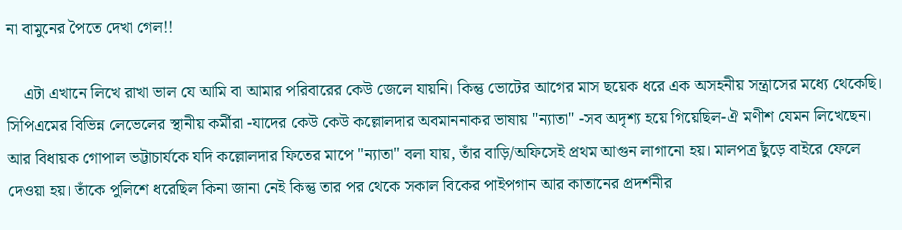না বামুনের পৈতে দেখা গেল!!

    এটা এখানে লিখে রাখা ভাল যে আমি বা আমার পরিবারের কেউ জেলে যায়নি। কিন্তু ভোটের আগের মাস ছয়েক ধরে এক অসহনীয় সন্ত্রাসের মধ্যে থেকেছি। সিপিএমের বিভিন্ন লেভেলের স্থানীয় কর্মীরা -যাদের কেউ কেউ কল্লোলদার অবমাননাকর ভাষায় "ন্যাতা" -সব অদৃশ্য হয়ে গিয়েছিল-ঐ মণীশ যেমন লিখেছেন। আর বিধায়ক গোপাল ভট্টাচার্যকে যদি কল্লোলদার ফিতের মাপে "ন্যাতা" বলা যায়, তাঁর বাড়ি/অফিসেই প্রথম আগুন লাগানো হয়। মালপত্র ছুঁড়ে বাইরে ফেলে দেওয়া হয়। তাঁকে পুলিশে ধরেছিল কিনা জানা নেই কিন্তু তার পর থেকে সকাল বিকের পাইপগান আর কাতানের প্রদর্শনীর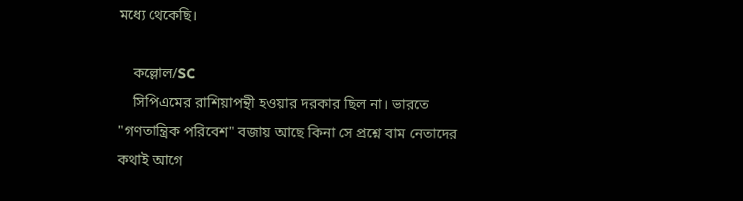মধ্যে থেকেছি।

    কল্লোল/SC
    সিপিএমের রাশিয়াপন্থী হওয়ার দরকার ছিল না। ভারতে "গণতান্ত্রিক পরিবেশ" বজায় আছে কিনা সে প্রশ্নে বাম নেতাদের কথাই আগে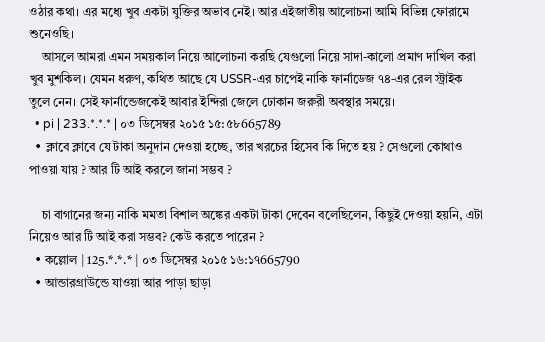ওঠার কথা। এর মধ্যে খুব একটা যুক্তির অভাব নেই। আর এইজাতীয় আলোচনা আমি বিভিন্ন ফোরামে শুনেওছি।
    আসলে আমরা এমন সময়কাল নিয়ে আলোচনা করছি যেগুলো নিয়ে সাদা-কালো প্রমাণ দাখিল করা খুব মুশকিল। যেমন ধরুণ, কথিত আছে যে USSR-এর চাপেই নাকি ফার্নাডেজ ৭৪-এর রেল স্ট্রাইক তুলে নেন। সেই ফার্নান্ডেজকেই আবার ইন্দিরা জেলে ঢোকান জরুরী অবস্থার সময়ে।
  • pi | 233.*.*.* | ০৩ ডিসেম্বর ২০১৫ ১৫:৫৮665789
  • ক্লাবে ক্লাবে যে টাকা অনুদান দেওয়া হচ্ছে, তার খরচের হিসেব কি দিতে হয় ? সেগুলো কোথাও পাওয়া যায় ? আর টি আই করলে জানা সম্ভব ?

    চা বাগানের জন্য নাকি মমতা বিশাল অঙ্কের একটা টাকা দেবেন বলেছিলেন, কিছুই দেওয়া হয়নি, এটা নিয়েও আর টি আই করা সম্ভব? কেউ করতে পারেন ?
  • কল্লোল | 125.*.*.* | ০৩ ডিসেম্বর ২০১৫ ১৬:১৭665790
  • আন্ডারগ্রাউন্ডে যাওয়া আর পাড়া ছাড়া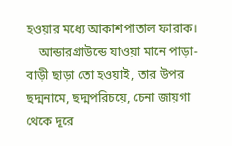হওয়ার মধ্যে আকাশপাতাল ফারাক।
    আন্ডারগ্রাউন্ডে যাওয়া মানে পাড়া-বাড়ী ছাড়া তো হওয়াই, তার উপর ছদ্মনামে, ছদ্মপরিচয়ে, চেনা জায়গা থেকে দূরে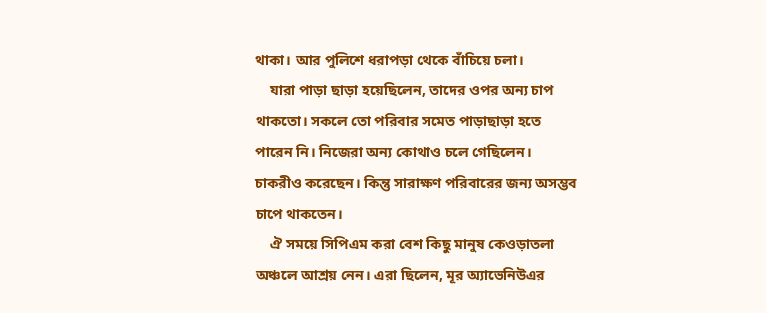থাকা। আর পুলিশে ধরাপড়া থেকে বাঁচিয়ে চলা।
    যারা পাড়া ছাড়া হয়েছিলেন, তাদের ওপর অন্য চাপ থাকতো। সকলে তো পরিবার সমেত পাড়াছাড়া হতে পারেন নি। নিজেরা অন্য কোথাও চলে গেছিলেন। চাকরীও করেছেন। কিন্তু সারাক্ষণ পরিবারের জন্য অসম্ভব চাপে থাকতেন।
    ঐ সময়ে সিপিএম করা বেশ কিছু মানুষ কেওড়াতলা অঞ্চলে আশ্রয় নেন। এরা ছিলেন, মূর অ্যাভেনিউএর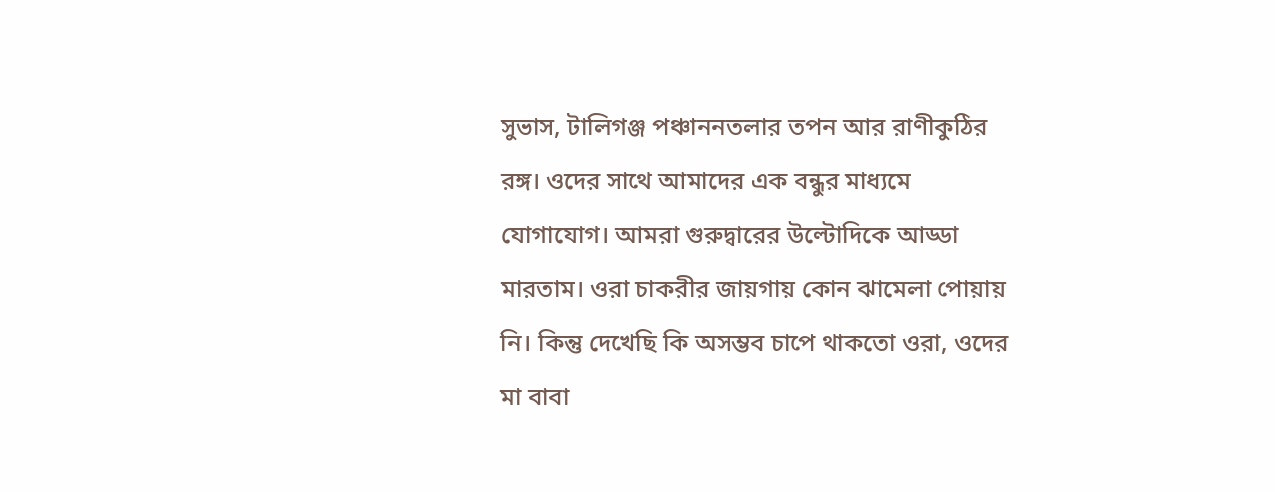সুভাস, টালিগঞ্জ পঞ্চাননতলার তপন আর রাণীকুঠির রঙ্গ। ওদের সাথে আমাদের এক বন্ধুর মাধ্যমে যোগাযোগ। আমরা গুরুদ্বারের উল্টোদিকে আড্ডা মারতাম। ওরা চাকরীর জায়গায় কোন ঝামেলা পোয়ায় নি। কিন্তু দেখেছি কি অসম্ভব চাপে থাকতো ওরা, ওদের মা বাবা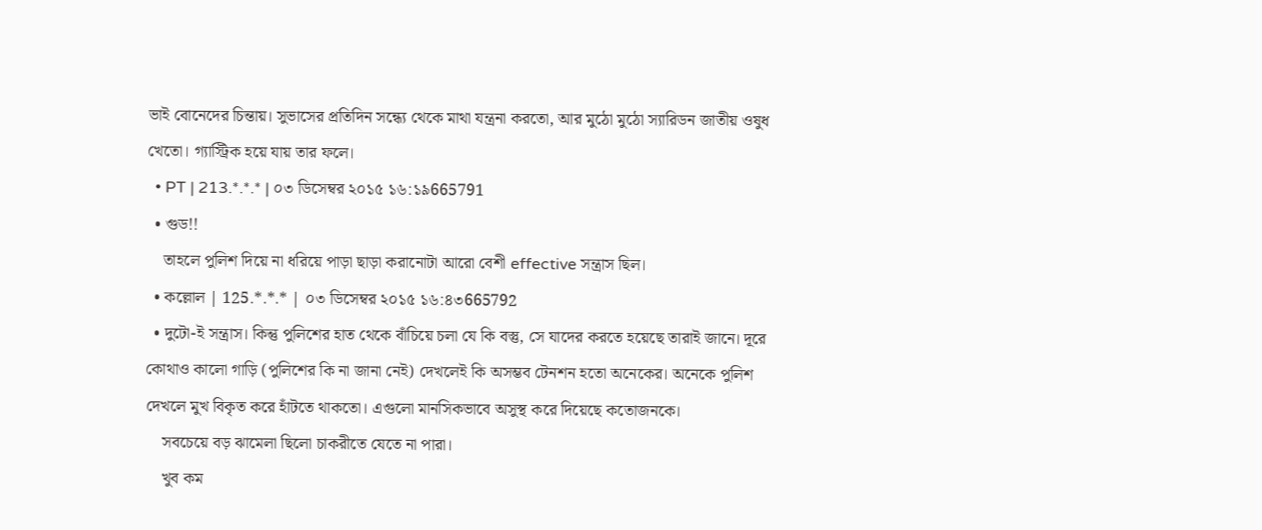ভাই বোনেদের চিন্তায়। সুভাসের প্রতিদিন সন্ধ্যে থেকে মাথা যন্ত্রনা করতো, আর মুঠো মুঠো স্যারিডন জাতীয় ওষুধ খেতো। গ্যাস্ট্রিক হয়ে যায় তার ফলে।
  • PT | 213.*.*.* | ০৩ ডিসেম্বর ২০১৫ ১৬:১৯665791
  • গুড!!
    তাহলে পুলিশ দিয়ে না ধরিয়ে পাড়া ছাড়া করানোটা আরো বেশী effective সন্ত্রাস ছিল।
  • কল্লোল | 125.*.*.* | ০৩ ডিসেম্বর ২০১৫ ১৬:৪৩665792
  • দুটো-ই সন্ত্রাস। কিন্তু পুলিশের হাত থেকে বাঁচিয়ে চলা যে কি বস্তু, সে যাদের করতে হয়েছে তারাই জানে। দূরে কোথাও কালো গাড়ি (পুলিশের কি না জানা নেই) দেখলেই কি অসম্ভব টেনশন হতো অনেকের। অনেকে পুলিশ দেখলে মুখ বিকৃত করে হাঁটতে থাকতো। এগুলো মানসিকভাবে অসুস্থ করে দিয়েছে কতোজনকে।
    সবচেয়ে বড় ঝামেলা ছিলো চাকরীতে যেতে না পারা।
    খুব কম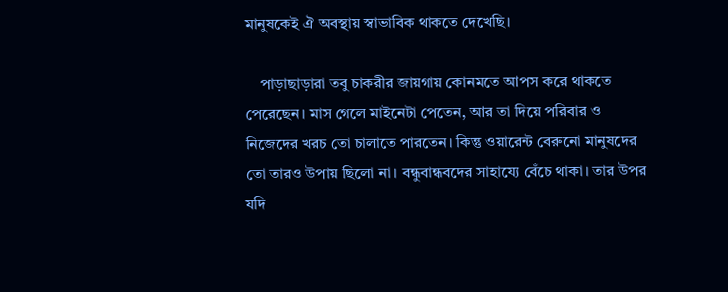মানুষকেই ঐ অবস্থায় স্বাভাবিক থাকতে দেখেছি।

    পাড়াছাড়ারা তবু চাকরীর জায়গায় কোনমতে আপস করে থাকতে পেরেছেন। মাস গেলে মাইনেটা পেতেন, আর তা দিয়ে পরিবার ও নিজেদের খরচ তো চালাতে পারতেন। কিন্তু ওয়ারেন্ট বেরুনো মানুষদের তো তারও উপায় ছিলো না। বন্ধুবান্ধবদের সাহায্যে বেঁচে থাকা। তার উপর যদি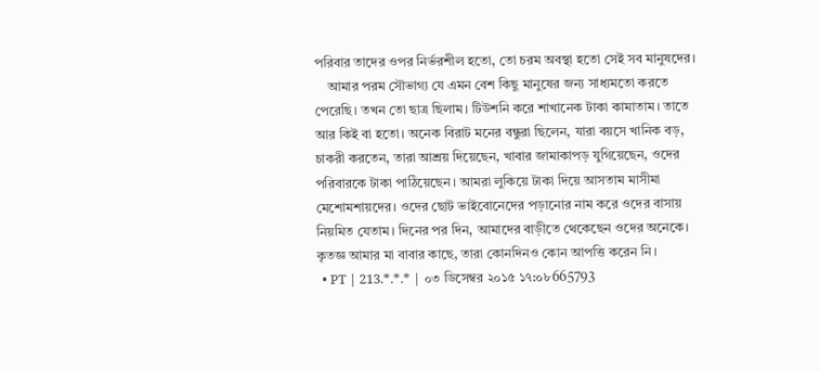পরিবার তাদের ওপর নির্ভরশীল হতো, তো চরম অবস্থা হতো সেই সব মানুষদের।
    আমার পরম সৌভাগ্য যে এমন বেশ কিছু মানুষের জন্য সাধ্যমতো করতে পেরেছি। তখন তো ছাত্র ছিলাম। টিউশনি করে শাখানেক টাকা কামাতাম। তাতে আর কিই বা হতো। অনেক বিরাট মনের বন্ধুরা ছিলেন, যারা বয়সে খানিক বড়, চাকরী করতেন, তারা আশ্রয় দিয়েছেন, খাবার জামাকাপড় যুগিয়েছেন, ওদের পরিবারকে টাকা পাঠিয়েছেন। আমরা লুকিয়ে টাকা দিয়ে আসতাম মাসীমা মেশোমশায়দের। ওদের ছোট ভাইবোনেদের পড়ানোর নাম করে ওদের বাসায় নিয়মিত যেতাম। দিনের পর দিন, আমাদের বাড়ীতে থেকেছেন ওদের অনেকে। কৃতজ্ঞ আমার মা বাবার কাছে, তারা কোনদিনও কোন আপত্তি করেন নি।
  • PT | 213.*.*.* | ০৩ ডিসেম্বর ২০১৫ ১৭:০৮665793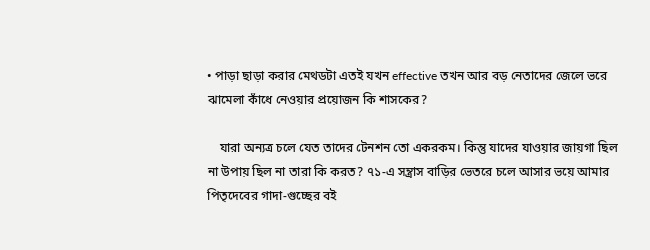• পাড়া ছাড়া করার মেথডটা এতই যখন effective তখন আর বড় নেতাদের জেলে ভরে ঝামেলা কাঁধে নেওয়ার প্রয়োজন কি শাসকের?

    যারা অন্যত্র চলে যেত তাদের টেনশন তো একরকম। কিন্তু যাদের যাওয়ার জায়গা ছিল না উপায় ছিল না তারা কি করত? ৭১-এ সন্ত্রাস বাড়ির ভেতরে চলে আসার ভয়ে আমার পিতৃদেবের গাদা-গুচ্ছের বই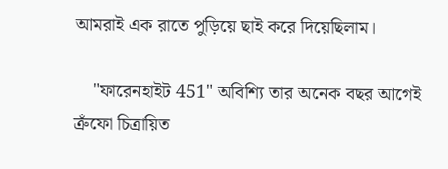আমরাই এক রাতে পুড়িয়ে ছাই করে দিয়েছিলাম।

    "ফারেনহাইট 451" অবিশ্যি তার অনেক বছর আগেই ত্রুঁফো চিত্রায়িত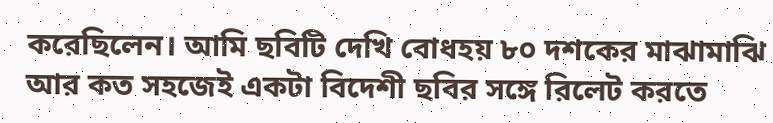করেছিলেন। আমি ছবিটি দেখি বোধহয় ৮০ দশকের মাঝামাঝি আর কত সহজেই একটা বিদেশী ছবির সঙ্গে রিলেট করতে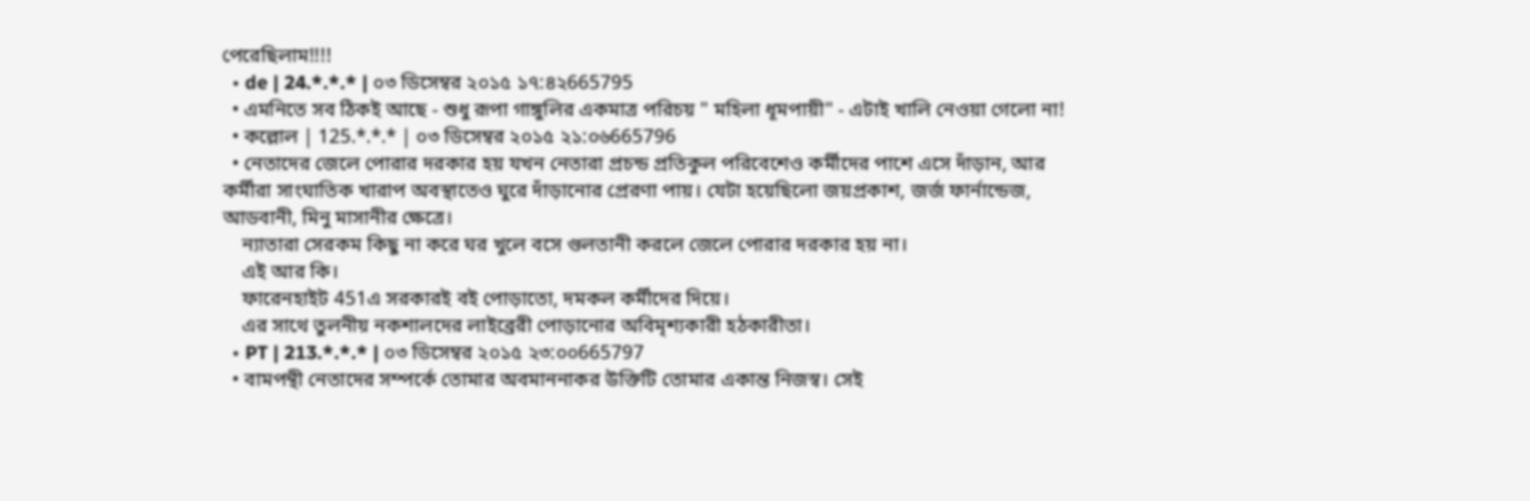পেরেছিলাম!!!!
  • de | 24.*.*.* | ০৩ ডিসেম্বর ২০১৫ ১৭:৪২665795
  • এমনিতে সব ঠিকই আছে - শুধু রূপা গাঙ্গুলির একমাত্র পরিচয় " মহিলা ধূমপায়ী" - এটাই খালি নেওয়া গেলো না!
  • কল্লোল | 125.*.*.* | ০৩ ডিসেম্বর ২০১৫ ২১:০৬665796
  • নেতাদের জেলে পোরার দরকার হয় যখন নেতারা প্রচন্ড প্রতিকুল পরিবেশেও কর্মীদের পাশে এসে দাঁড়ান, আর কর্মীরা সাংঘাতিক খারাপ অবস্থাতেও ঘুরে দাঁড়ানোর প্রেরণা পায়। যেটা হয়েছিলো জয়প্রকাশ, জর্জ ফার্নান্ডেজ, আডবানী, মিনু মাসানীর ক্ষেত্রে।
    ন্যাতারা সেরকম কিছু না করে ঘর খুলে বসে গুলতানী করলে জেলে পোরার দরকার হয় না।
    এই আর কি।
    ফারেনহাইট 451এ সরকারই বই পোড়াতো, দমকল কর্মীদের দিয়ে।
    এর সাথে তুলনীয় নকশালদের লাইব্রেরী পোড়ানোর অবিমৃশ্যকারী হঠকারীতা।
  • PT | 213.*.*.* | ০৩ ডিসেম্বর ২০১৫ ২৩:০০665797
  • বামপন্থী নেতাদের সম্পর্কে তোমার অবমাননাকর উক্তিটি তোমার একান্ত নিজস্ব। সেই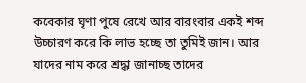কবেকার ঘৃণা পুষে রেখে আর বারংবার একই শব্দ উচ্চারণ করে কি লাভ হচ্ছে তা তুমিই জান। আর যাদের নাম করে শ্রদ্ধা জানাচ্ছ তাদের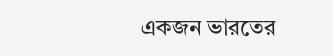একজন ভারতের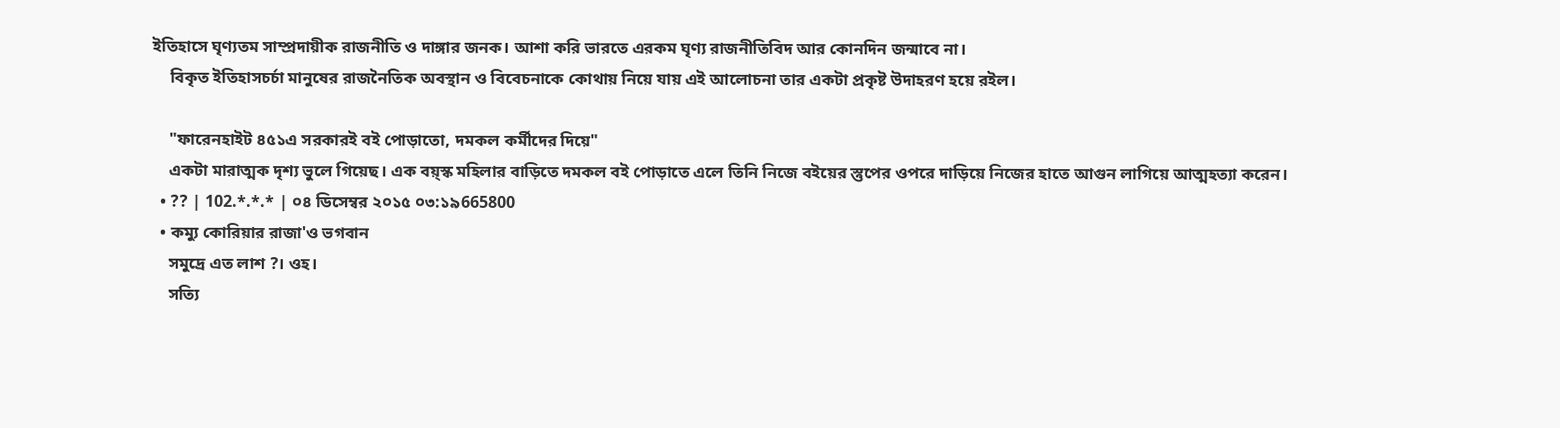ইতিহাসে ঘৃণ্যতম সাম্প্রদায়ীক রাজনীতি ও দাঙ্গার জনক। আশা করি ভারতে এরকম ঘৃণ্য রাজনীতিবিদ আর কোনদিন জন্মাবে না।
    বিকৃত ইতিহাসচর্চা মানুষের রাজনৈতিক অবস্থান ও বিবেচনাকে কোথায় নিয়ে যায় এই আলোচনা তার একটা প্রকৃষ্ট উদাহরণ হয়ে রইল।

    "ফারেনহাইট ৪৫১এ সরকারই বই পোড়াতো, দমকল কর্মীদের দিয়ে"
    একটা মারাত্মক দৃশ্য ভুলে গিয়েছ। এক বয়্স্ক মহিলার বাড়িতে দমকল বই পোড়াতে এলে তিনি নিজে বইয়ের স্তুপের ওপরে দাড়িয়ে নিজের হাতে আগুন লাগিয়ে আত্মহত্যা করেন।
  • ?? | 102.*.*.* | ০৪ ডিসেম্বর ২০১৫ ০৩:১৯665800
  • কম্যু কোরিয়ার রাজা'ও ভগবান
    সমুদ্রে এত লাশ ?। ওহ।
    সত্যি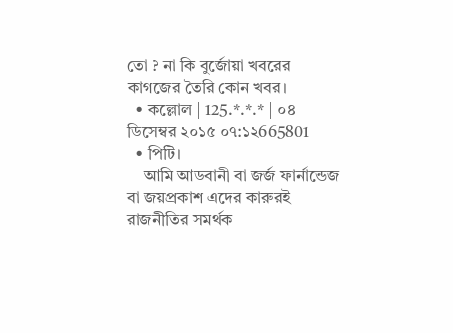তো ? না কি বুর্জোয়া খবরের কাগজের তৈরি কোন খবর।
  • কল্লোল | 125.*.*.* | ০৪ ডিসেম্বর ২০১৫ ০৭:১২665801
  • পিটি।
    আমি আডবানী বা জর্জ ফার্নান্ডেজ বা জয়প্রকাশ এদের কারুরই রাজনীতির সমর্থক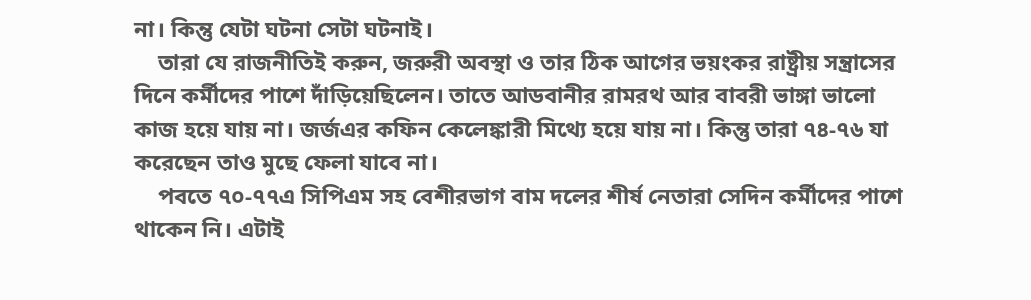না। কিন্তু যেটা ঘটনা সেটা ঘটনাই।
    তারা যে রাজনীতিই করুন, জরুরী অবস্থা ও তার ঠিক আগের ভয়ংকর রাষ্ট্রীয় সন্ত্রাসের দিনে কর্মীদের পাশে দাঁড়িয়েছিলেন। তাতে আডবানীর রামরথ আর বাবরী ভাঙ্গা ভালো কাজ হয়ে যায় না। জর্জএর কফিন কেলেঙ্কারী মিথ্যে হয়ে যায় না। কিন্তু তারা ৭৪-৭৬ যা করেছেন তাও মুছে ফেলা যাবে না।
    পবতে ৭০-৭৭এ সিপিএম সহ বেশীরভাগ বাম দলের শীর্ষ নেতারা সেদিন কর্মীদের পাশে থাকেন নি। এটাই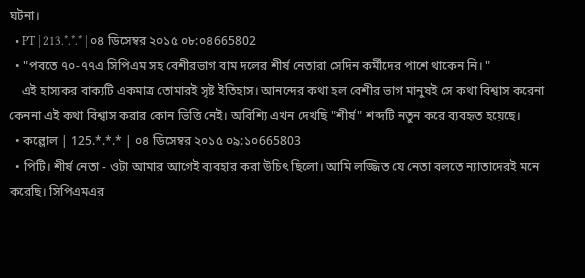ঘটনা।
  • PT | 213.*.*.* | ০৪ ডিসেম্বর ২০১৫ ০৮:০৪665802
  • "পবতে ৭০-৭৭এ সিপিএম সহ বেশীরভাগ বাম দলের শীর্ষ নেতারা সেদিন কর্মীদের পাশে থাকেন নি। "
    এই হাস্যকর বাক্যটি একমাত্র তোমারই সৃষ্ট ইতিহাস। আনন্দের কথা হল বেশীর ভাগ মানুষই সে কথা বিশ্বাস করেনা কেননা এই কথা বিশ্বাস করার কোন ভিত্তি নেই। অবিশ্যি এখন দেখছি "শীর্ষ" শব্দটি নতুন করে ব্যবহৃত হয়েছে।
  • কল্লোল | 125.*.*.* | ০৪ ডিসেম্বর ২০১৫ ০৯:১০665803
  • পিটি। শীর্ষ নেতা - ওটা আমার আগেই ব্যবহার করা উচিৎ ছিলো। আমি লজ্জিত যে নেতা বলতে ন্যাতাদেরই মনে করেছি। সিপিএমএর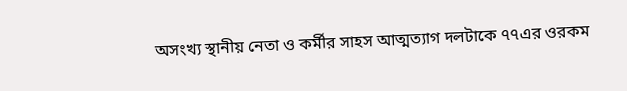অসংখ্য স্থানীয় নেতা ও কর্মীর সাহস আত্মত্যাগ দলটাকে ৭৭এর ওরকম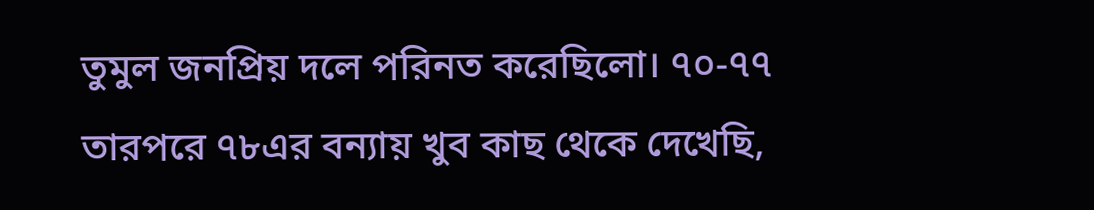তুমুল জনপ্রিয় দলে পরিনত করেছিলো। ৭০-৭৭ তারপরে ৭৮এর বন্যায় খুব কাছ থেকে দেখেছি,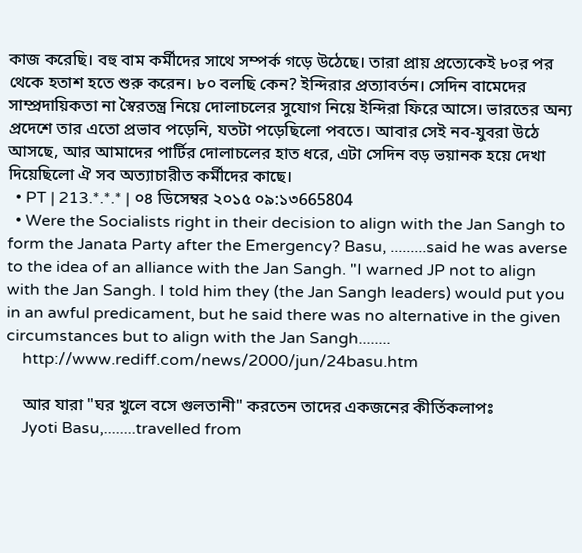কাজ করেছি। বহু বাম কর্মীদের সাথে সম্পর্ক গড়ে উঠেছে। তারা প্রায় প্রত্যেকেই ৮০র পর থেকে হতাশ হতে শুরু করেন। ৮০ বলছি কেন? ইন্দিরার প্রত্যাবর্তন। সেদিন বামেদের সাম্প্রদায়িকতা না স্বৈরতন্ত্র নিয়ে দোলাচলের সুযোগ নিয়ে ইন্দিরা ফিরে আসে। ভারতের অন্য প্রদেশে তার এতো প্রভাব পড়েনি, যতটা পড়েছিলো পবতে। আবার সেই নব-যুবরা উঠে আসছে, আর আমাদের পার্টির দোলাচলের হাত ধরে, এটা সেদিন বড় ভয়ানক হয়ে দেখা দিয়েছিলো ঐ সব অত্যাচারীত কর্মীদের কাছে।
  • PT | 213.*.*.* | ০৪ ডিসেম্বর ২০১৫ ০৯:১৩665804
  • Were the Socialists right in their decision to align with the Jan Sangh to form the Janata Party after the Emergency? Basu, .........said he was averse to the idea of an alliance with the Jan Sangh. "I warned JP not to align with the Jan Sangh. I told him they (the Jan Sangh leaders) would put you in an awful predicament, but he said there was no alternative in the given circumstances but to align with the Jan Sangh........
    http://www.rediff.com/news/2000/jun/24basu.htm

    আর যারা "ঘর খুলে বসে গুলতানী" করতেন তাদের একজনের কীর্তিকলাপঃ
    Jyoti Basu,........travelled from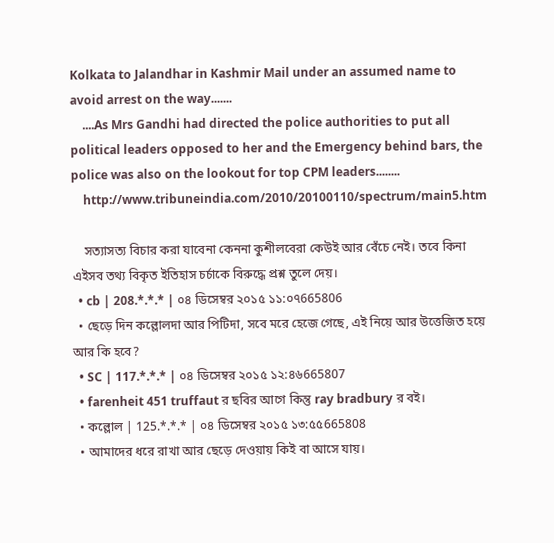Kolkata to Jalandhar in Kashmir Mail under an assumed name to avoid arrest on the way.......
    ....As Mrs Gandhi had directed the police authorities to put all political leaders opposed to her and the Emergency behind bars, the police was also on the lookout for top CPM leaders........
    http://www.tribuneindia.com/2010/20100110/spectrum/main5.htm

    সত্যাসত্য বিচার করা যাবেনা কেননা কুশীলবেরা কেউই আর বেঁচে নেই। তবে কিনা এইসব তথ্য বিকৃত ইতিহাস চর্চাকে বিরুদ্ধে প্রশ্ন তুলে দেয়।
  • cb | 208.*.*.* | ০৪ ডিসেম্বর ২০১৫ ১১:০৭665806
  • ছেড়ে দিন কল্লোলদা আর পিটিদা, সবে মরে হেজে গেছে, এই নিয়ে আর উত্তেজিত হয়ে আর কি হবে?
  • SC | 117.*.*.* | ০৪ ডিসেম্বর ২০১৫ ১২:৪৬665807
  • farenheit 451 truffaut র ছবির আগে কিন্তু ray bradbury র বই।
  • কল্লোল | 125.*.*.* | ০৪ ডিসেম্বর ২০১৫ ১৩:৫৫665808
  • আমাদের ধরে রাখা আর ছেড়ে দেওয়ায় কিই বা আসে যায়।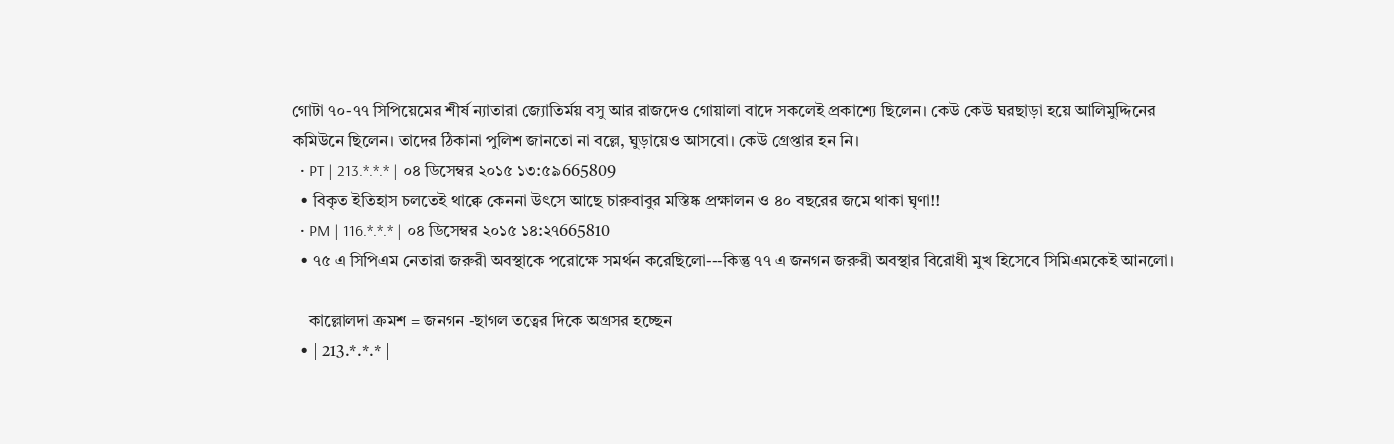গোটা ৭০-৭৭ সিপিয়েমের শীর্ষ ন্যাতারা জ্যোতির্ময় বসু আর রাজদেও গোয়ালা বাদে সকলেই প্রকাশ্যে ছিলেন। কেউ কেউ ঘরছাড়া হয়ে আলিমুদ্দিনের কমিউনে ছিলেন। তাদের ঠিকানা পুলিশ জানতো না বল্লে, ঘুড়ায়েও আসবো। কেউ গ্রেপ্তার হন নি।
  • PT | 213.*.*.* | ০৪ ডিসেম্বর ২০১৫ ১৩:৫৯665809
  • বিকৃত ইতিহাস চলতেই থাক্বে কেননা উৎসে আছে চারুবাবুর মস্তিষ্ক প্রক্ষালন ও ৪০ বছরের জমে থাকা ঘৃণা!!
  • PM | 116.*.*.* | ০৪ ডিসেম্বর ২০১৫ ১৪:২৭665810
  • ৭৫ এ সিপিএম নেতারা জরুরী অবস্থাকে পরোক্ষে সমর্থন করেছিলো---কিন্তু ৭৭ এ জনগন জরুরী অবস্থার বিরোধী মুখ হিসেবে সিমিএমকেই আনলো।

    কাল্লোলদা ক্রমশ = জনগন -ছাগল তত্বের দিকে অগ্রসর হচ্ছেন
  • | 213.*.*.* |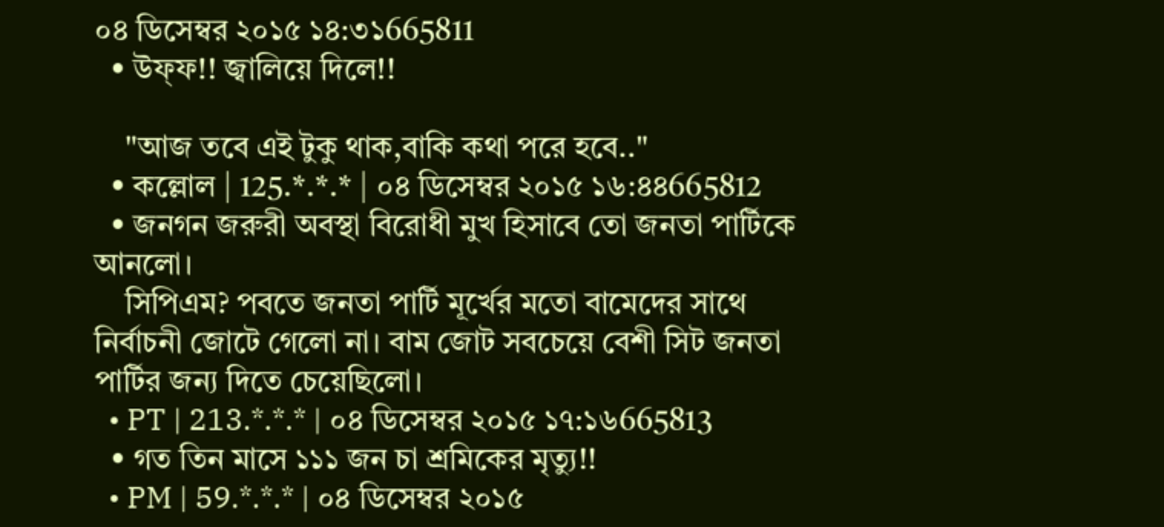০৪ ডিসেম্বর ২০১৫ ১৪:৩১665811
  • উফ্ফ!! জ্বালিয়ে দিলে!!

    "আজ তবে এই টুকু থাক,বাকি কথা পরে হবে.."
  • কল্লোল | 125.*.*.* | ০৪ ডিসেম্বর ২০১৫ ১৬:৪৪665812
  • জনগন জরুরী অবস্থা বিরোধী মুখ হিসাবে তো জনতা পার্টিকে আনলো।
    সিপিএম? পবতে জনতা পার্টি মূর্খের মতো বামেদের সাথে নির্বাচনী জোটে গেলো না। বাম জোট সবচেয়ে বেশী সিট জনতা পার্টির জন্য দিতে চেয়েছিলো।
  • PT | 213.*.*.* | ০৪ ডিসেম্বর ২০১৫ ১৭:১৬665813
  • গত তিন মাসে ১১১ জন চা শ্রমিকের মৃত্যু!!
  • PM | 59.*.*.* | ০৪ ডিসেম্বর ২০১৫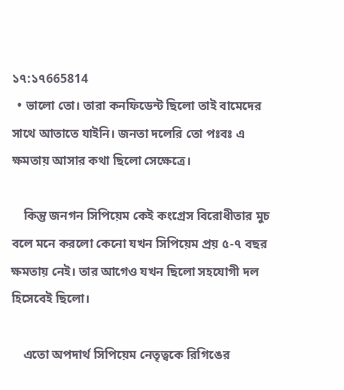১৭:১৭665814
  • ভালো তো। তারা কনফিডেন্ট ছিলো তাই বামেদের সাথে আতাতে যাইনি। জনতা দলেরি তো পঃবঃ এ ক্ষমতায় আসার কথা ছিলো সেক্ষেত্রে।

    কিন্তু জনগন সিপিয়েম কেই কংগ্রেস বিরোধীতার মুচ বলে মনে করলো কেনো যখন সিপিয়েম প্রয় ৫-৭ বছর ক্ষমতায় নেই। তার আগেও যখন ছিলো সহযোগী দল হিসেবেই ছিলো।

    এতো অপদার্থ সিপিয়েম নেতৃত্বকে রিগিঙের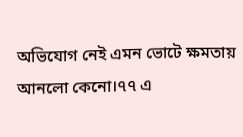অভিযোগ নেই এমন ভোটে ক্ষমতায় আনলো কেনো।৭৭ এ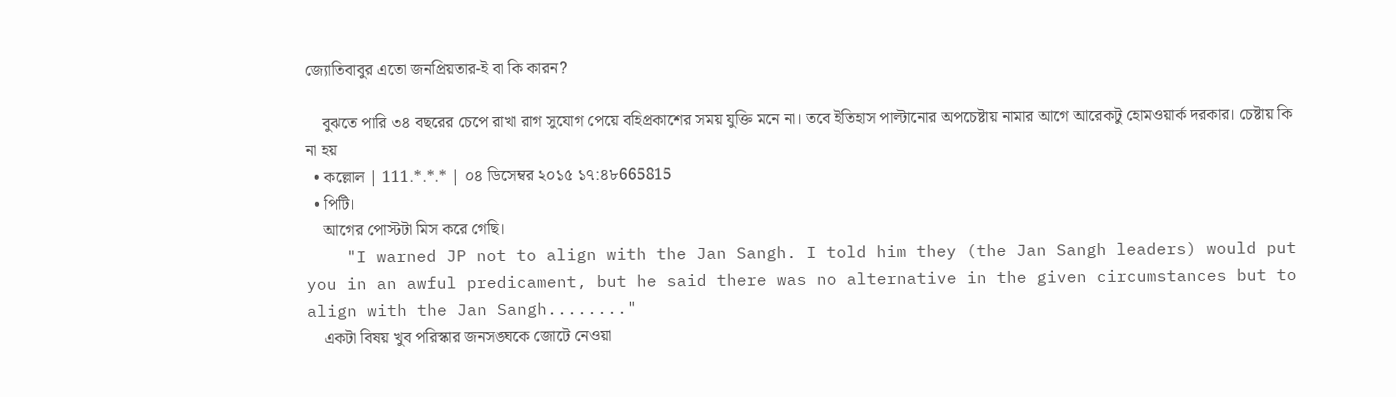জ্যোতিবাবুর এতো জনপ্রিয়তার-ই বা কি কারন?

    বুঝতে পারি ৩৪ বছরের চেপে রাখা রাগ সুযোগ পেয়ে বহিপ্রকাশের সময় যুক্তি মনে না। তবে ইতিহাস পাল্টানোর অপচেষ্টায় নামার আগে আরেকটু হোমওয়ার্ক দরকার। চেষ্টায় কি না হয়
  • কল্লোল | 111.*.*.* | ০৪ ডিসেম্বর ২০১৫ ১৭:৪৮665815
  • পিটি।
    আগের পোস্টটা মিস করে গেছি।
    "I warned JP not to align with the Jan Sangh. I told him they (the Jan Sangh leaders) would put you in an awful predicament, but he said there was no alternative in the given circumstances but to align with the Jan Sangh........"
    একটা বিষয় খুব পরিস্কার জনসঙ্ঘকে জোটে নেওয়া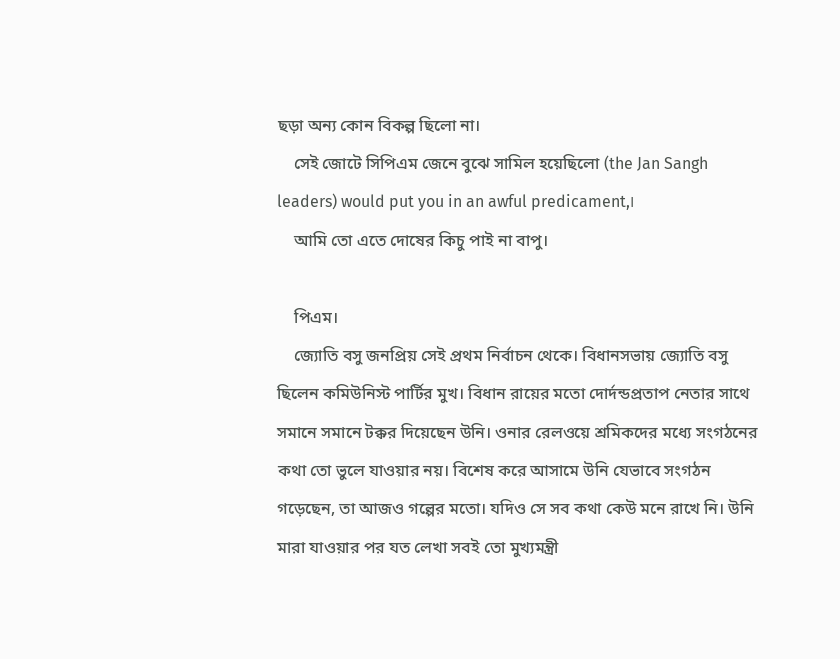ছড়া অন্য কোন বিকল্প ছিলো না।
    সেই জোটে সিপিএম জেনে বুঝে সামিল হয়েছিলো (the Jan Sangh leaders) would put you in an awful predicament,।
    আমি তো এতে দোষের কিচু পাই না বাপু।

    পিএম।
    জ্যোতি বসু জনপ্রিয় সেই প্রথম নির্বাচন থেকে। বিধানসভায় জ্যোতি বসু ছিলেন কমিউনিস্ট পার্টির মুখ। বিধান রায়ের মতো দোর্দন্ডপ্রতাপ নেতার সাথে সমানে সমানে টক্কর দিয়েছেন উনি। ওনার রেলওয়ে শ্রমিকদের মধ্যে সংগঠনের কথা তো ভুলে যাওয়ার নয়। বিশেষ করে আসামে উনি যেভাবে সংগঠন গড়েছেন, তা আজও গল্পের মতো। যদিও সে সব কথা কেউ মনে রাখে নি। উনি মারা যাওয়ার পর যত লেখা সবই তো মুখ্যমন্ত্রী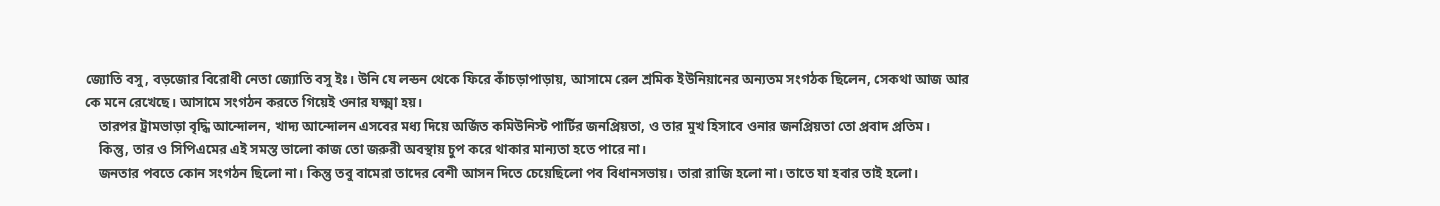জ্যোতি বসু, বড়জোর বিরোধী নেতা জ্যোতি বসু ইঃ। উনি যে লন্ডন থেকে ফিরে কাঁচড়াপাড়ায়, আসামে রেল শ্রমিক ইউনিয়ানের অন্যতম সংগঠক ছিলেন, সেকথা আজ আর কে মনে রেখেছে। আসামে সংগঠন করতে গিয়েই ওনার যক্ষ্মা হয়।
    তারপর ট্রামভাড়া বৃদ্ধি আন্দোলন, খাদ্য আন্দোলন এসবের মধ্য দিয়ে অর্জিত কমিউনিস্ট পার্টির জনপ্রিয়তা, ও তার মুখ হিসাবে ওনার জনপ্রিয়তা তো প্রবাদ প্রতিম।
    কিন্তু, তার ও সিপিএমের এই সমস্ত ভালো কাজ তো জরুরী অবস্থায় চুপ করে থাকার মান্যতা হতে পারে না।
    জনতার পবতে কোন সংগঠন ছিলো না। কিন্তু তবু বামেরা তাদের বেশী আসন দিতে চেয়েছিলো পব বিধানসভায়। তারা রাজি হলো না। তাতে যা হবার তাই হলো।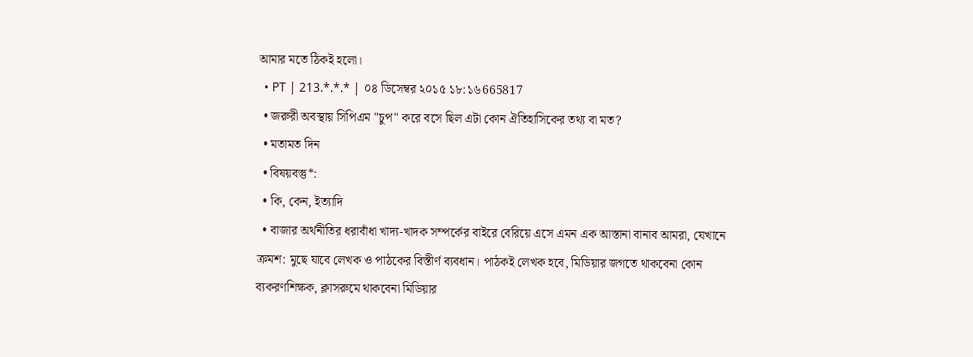আমার মতে ঠিকই হলো।
  • PT | 213.*.*.* | ০৪ ডিসেম্বর ২০১৫ ১৮:১৬665817
  • জরুরী অবস্থায় সিপিএম "চুপ" করে বসে ছিল এটা কোন ঐতিহাসিকের তথ্য বা মত?
  • মতামত দিন
  • বিষয়বস্তু*:
  • কি, কেন, ইত্যাদি
  • বাজার অর্থনীতির ধরাবাঁধা খাদ্য-খাদক সম্পর্কের বাইরে বেরিয়ে এসে এমন এক আস্তানা বানাব আমরা, যেখানে ক্রমশ: মুছে যাবে লেখক ও পাঠকের বিস্তীর্ণ ব্যবধান। পাঠকই লেখক হবে, মিডিয়ার জগতে থাকবেনা কোন ব্যকরণশিক্ষক, ক্লাসরুমে থাকবেনা মিডিয়ার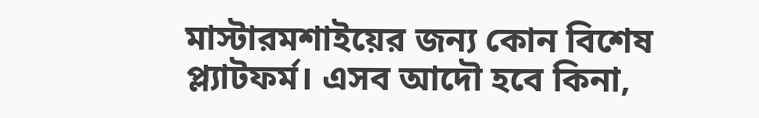মাস্টারমশাইয়ের জন্য কোন বিশেষ প্ল্যাটফর্ম। এসব আদৌ হবে কিনা,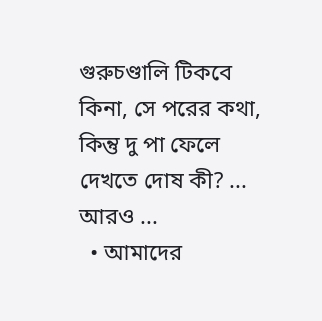গুরুচণ্ডালি টিকবে কিনা, সে পরের কথা, কিন্তু দু পা ফেলে দেখতে দোষ কী? ... আরও ...
  • আমাদের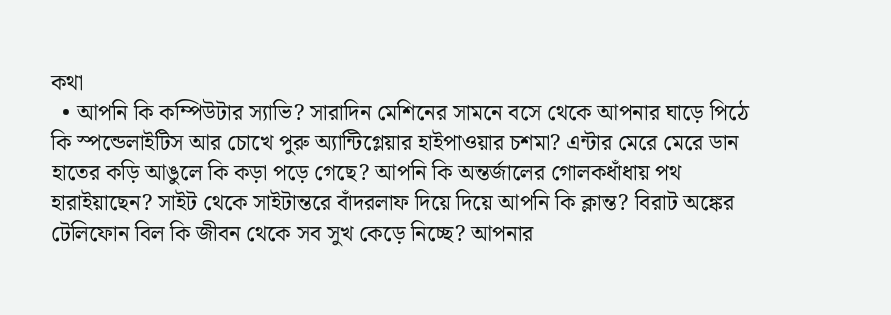কথা
  • আপনি কি কম্পিউটার স্যাভি? সারাদিন মেশিনের সামনে বসে থেকে আপনার ঘাড়ে পিঠে কি স্পন্ডেলাইটিস আর চোখে পুরু অ্যান্টিগ্লেয়ার হাইপাওয়ার চশমা? এন্টার মেরে মেরে ডান হাতের কড়ি আঙুলে কি কড়া পড়ে গেছে? আপনি কি অন্তর্জালের গোলকধাঁধায় পথ হারাইয়াছেন? সাইট থেকে সাইটান্তরে বাঁদরলাফ দিয়ে দিয়ে আপনি কি ক্লান্ত? বিরাট অঙ্কের টেলিফোন বিল কি জীবন থেকে সব সুখ কেড়ে নিচ্ছে? আপনার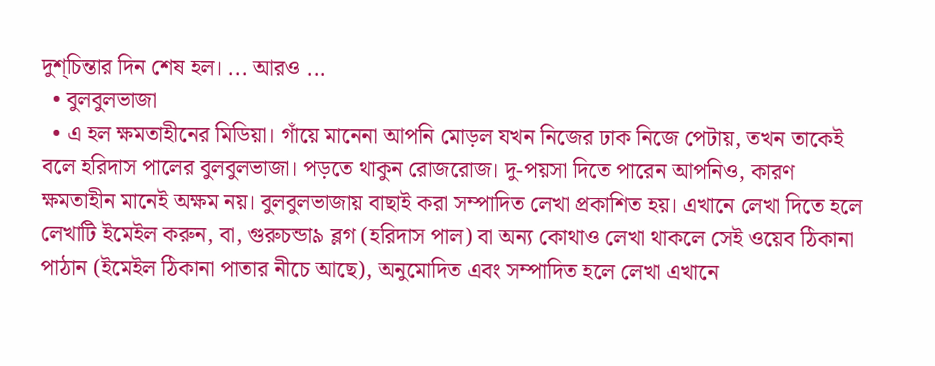দুশ্‌চিন্তার দিন শেষ হল। ... আরও ...
  • বুলবুলভাজা
  • এ হল ক্ষমতাহীনের মিডিয়া। গাঁয়ে মানেনা আপনি মোড়ল যখন নিজের ঢাক নিজে পেটায়, তখন তাকেই বলে হরিদাস পালের বুলবুলভাজা। পড়তে থাকুন রোজরোজ। দু-পয়সা দিতে পারেন আপনিও, কারণ ক্ষমতাহীন মানেই অক্ষম নয়। বুলবুলভাজায় বাছাই করা সম্পাদিত লেখা প্রকাশিত হয়। এখানে লেখা দিতে হলে লেখাটি ইমেইল করুন, বা, গুরুচন্ডা৯ ব্লগ (হরিদাস পাল) বা অন্য কোথাও লেখা থাকলে সেই ওয়েব ঠিকানা পাঠান (ইমেইল ঠিকানা পাতার নীচে আছে), অনুমোদিত এবং সম্পাদিত হলে লেখা এখানে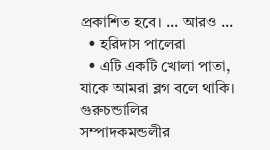প্রকাশিত হবে। ... আরও ...
  • হরিদাস পালেরা
  • এটি একটি খোলা পাতা, যাকে আমরা ব্লগ বলে থাকি। গুরুচন্ডালির সম্পাদকমন্ডলীর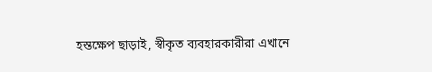হস্তক্ষেপ ছাড়াই, স্বীকৃত ব্যবহারকারীরা এখানে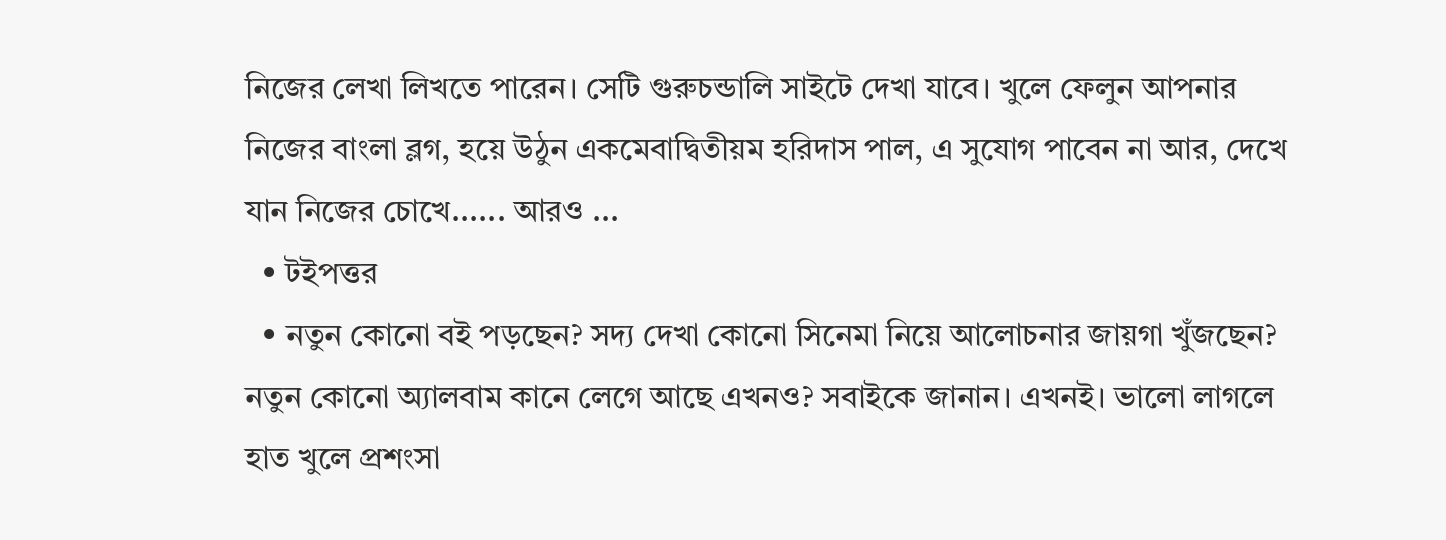নিজের লেখা লিখতে পারেন। সেটি গুরুচন্ডালি সাইটে দেখা যাবে। খুলে ফেলুন আপনার নিজের বাংলা ব্লগ, হয়ে উঠুন একমেবাদ্বিতীয়ম হরিদাস পাল, এ সুযোগ পাবেন না আর, দেখে যান নিজের চোখে...... আরও ...
  • টইপত্তর
  • নতুন কোনো বই পড়ছেন? সদ্য দেখা কোনো সিনেমা নিয়ে আলোচনার জায়গা খুঁজছেন? নতুন কোনো অ্যালবাম কানে লেগে আছে এখনও? সবাইকে জানান। এখনই। ভালো লাগলে হাত খুলে প্রশংসা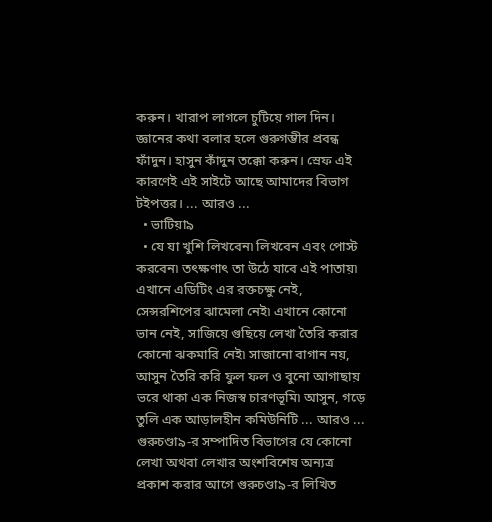করুন। খারাপ লাগলে চুটিয়ে গাল দিন। জ্ঞানের কথা বলার হলে গুরুগম্ভীর প্রবন্ধ ফাঁদুন। হাসুন কাঁদুন তক্কো করুন। স্রেফ এই কারণেই এই সাইটে আছে আমাদের বিভাগ টইপত্তর। ... আরও ...
  • ভাটিয়া৯
  • যে যা খুশি লিখবেন৷ লিখবেন এবং পোস্ট করবেন৷ তৎক্ষণাৎ তা উঠে যাবে এই পাতায়৷ এখানে এডিটিং এর রক্তচক্ষু নেই, সেন্সরশিপের ঝামেলা নেই৷ এখানে কোনো ভান নেই, সাজিয়ে গুছিয়ে লেখা তৈরি করার কোনো ঝকমারি নেই৷ সাজানো বাগান নয়, আসুন তৈরি করি ফুল ফল ও বুনো আগাছায় ভরে থাকা এক নিজস্ব চারণভূমি৷ আসুন, গড়ে তুলি এক আড়ালহীন কমিউনিটি ... আরও ...
গুরুচণ্ডা৯-র সম্পাদিত বিভাগের যে কোনো লেখা অথবা লেখার অংশবিশেষ অন্যত্র প্রকাশ করার আগে গুরুচণ্ডা৯-র লিখিত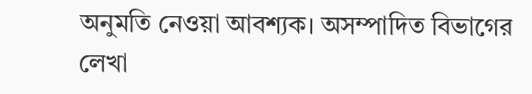অনুমতি নেওয়া আবশ্যক। অসম্পাদিত বিভাগের লেখা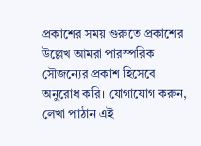প্রকাশের সময় গুরুতে প্রকাশের উল্লেখ আমরা পারস্পরিক সৌজন্যের প্রকাশ হিসেবে অনুরোধ করি। যোগাযোগ করুন, লেখা পাঠান এই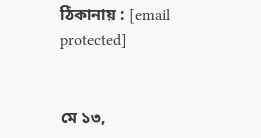ঠিকানায় : [email protected]


মে ১৩,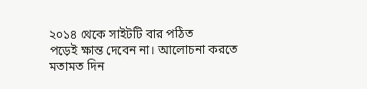২০১৪ থেকে সাইটটি বার পঠিত
পড়েই ক্ষান্ত দেবেন না। আলোচনা করতে মতামত দিন